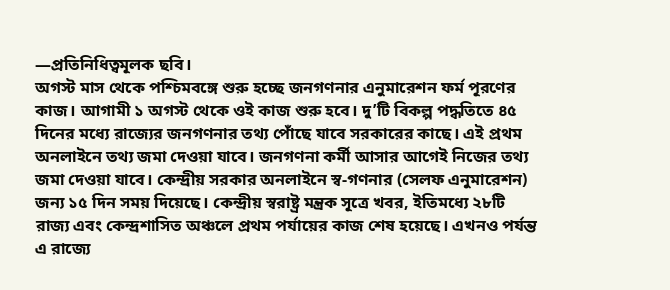—প্রতিনিধিত্বমূলক ছবি।
অগস্ট মাস থেকে পশ্চিমবঙ্গে শুরু হচ্ছে জনগণনার এনুমারেশন ফর্ম পূরণের কাজ। আগামী ১ অগস্ট থেকে ওই কাজ শুরু হবে। দু’টি বিকল্প পদ্ধতিতে ৪৫ দিনের মধ্যে রাজ্যের জনগণনার তথ্য পোঁছে যাবে সরকারের কাছে। এই প্রথম অনলাইনে তথ্য জমা দেওয়া যাবে। জনগণনা কর্মী আসার আগেই নিজের তথ্য জমা দেওয়া যাবে। কেন্দ্রীয় সরকার অনলাইনে স্ব-গণনার (সেলফ এনুমারেশন) জন্য ১৫ দিন সময় দিয়েছে। কেন্দ্রীয় স্বরাষ্ট্র মন্ত্রক সূত্রে খবর, ইতিমধ্যে ২৮টি রাজ্য এবং কেন্দ্রশাসিত অঞ্চলে প্রথম পর্যায়ের কাজ শেষ হয়েছে। এখনও পর্যন্ত এ রাজ্যে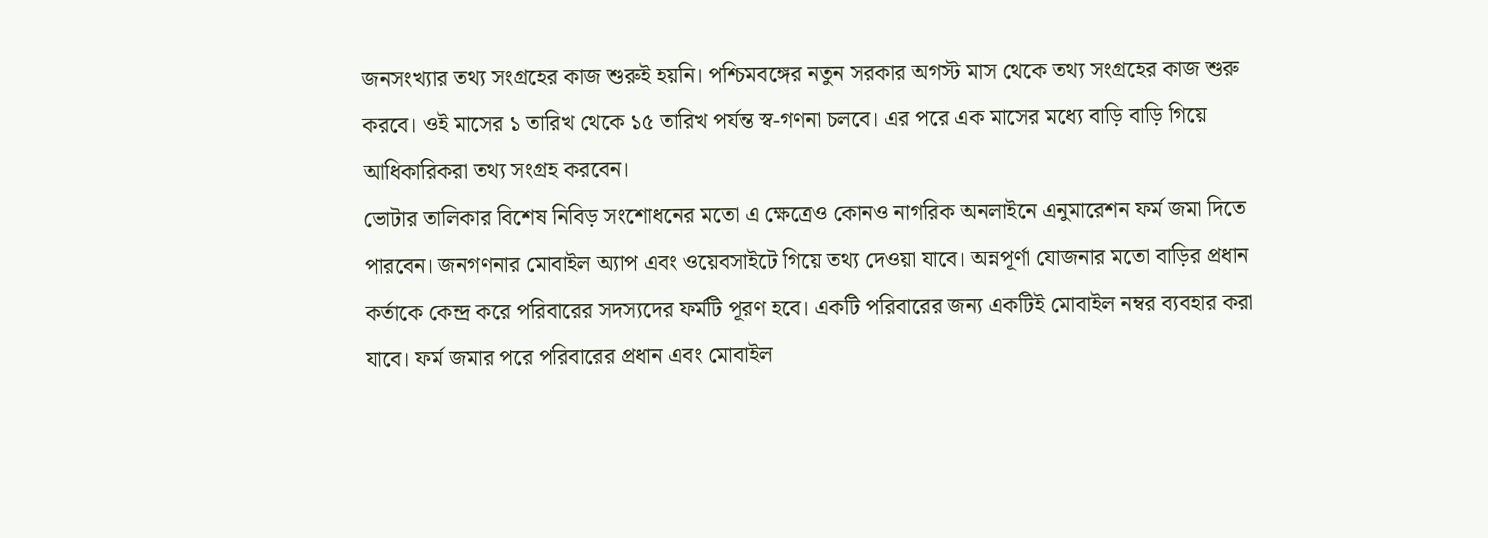জনসংখ্যার তথ্য সংগ্রহের কাজ শুরুই হয়নি। পশ্চিমবঙ্গের নতুন সরকার অগস্ট মাস থেকে তথ্য সংগ্রহের কাজ শুরু করবে। ওই মাসের ১ তারিখ থেকে ১৫ তারিখ পর্যন্ত স্ব-গণনা চলবে। এর পরে এক মাসের মধ্যে বাড়ি বাড়ি গিয়ে আধিকারিকরা তথ্য সংগ্রহ করবেন।
ভোটার তালিকার বিশেষ নিবিড় সংশোধনের মতো এ ক্ষেত্রেও কোনও নাগরিক অনলাইনে এনুমারেশন ফর্ম জমা দিতে পারবেন। জনগণনার মোবাইল অ্যাপ এবং ওয়েবসাইটে গিয়ে তথ্য দেওয়া যাবে। অন্নপূর্ণা যোজনার মতো বাড়ির প্রধান কর্তাকে কেন্দ্র করে পরিবারের সদস্যদের ফর্মটি পূরণ হবে। একটি পরিবারের জন্য একটিই মোবাইল নম্বর ব্যবহার করা যাবে। ফর্ম জমার পরে পরিবারের প্রধান এবং মোবাইল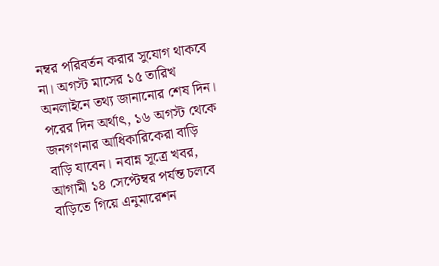নম্বর পরিবর্তন করার সুযোগ থাকবে না। অগস্ট মাসের ১৫ তারিখ অনলাইনে তথ্য জানানোর শেষ দিন। পরের দিন অর্থাৎ, ১৬ অগস্ট থেকে জনগণনার আধিকারিকেরা বাড়ি বাড়ি যাবেন। নবান্ন সূত্রে খবর, আগামী ১৪ সেপ্টেম্বর পর্যন্ত চলবে বাড়িতে গিয়ে এনুমারেশন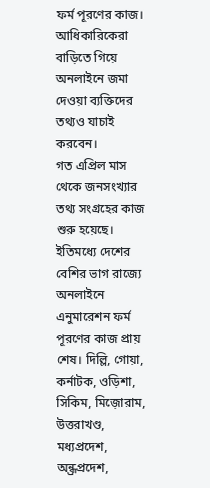ফর্ম পূরণের কাজ। আধিকারিকেরা বাড়িতে গিয়ে অনলাইনে জমা দেওয়া ব্যক্তিদের তথ্যও যাচাই করবেন।
গত এপ্রিল মাস থেকে জনসংখ্যার তথ্য সংগ্রহের কাজ শুরু হয়েছে। ইতিমধ্যে দেশের বেশির ভাগ রাজ্যে অনলাইনে এনুমারেশন ফর্ম পূরণের কাজ প্রায় শেষ। দিল্লি, গোয়া, কর্নাটক, ওড়িশা, সিকিম, মিজ়োরাম, উত্তরাখণ্ড, মধ্যপ্রদেশ, অন্ধ্রপ্রদেশ,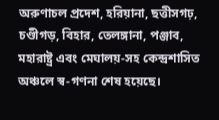অরুণাচল প্রদেশ, হরিয়ানা, ছত্তীসগঢ়, চণ্ডীগড়, বিহার, তেলঙ্গানা, পঞ্জাব, মহারাষ্ট্র এবং মেঘালয়-সহ কেন্দ্রশাসিত অঞ্চলে স্ব-গণনা শেষ হয়েছে।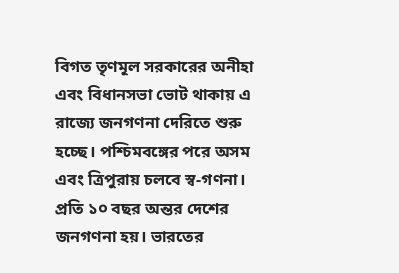বিগত তৃণমূল সরকারের অনীহা এবং বিধানসভা ভোট থাকায় এ রাজ্যে জনগণনা দেরিতে শুরু হচ্ছে। পশ্চিমবঙ্গের পরে অসম এবং ত্রিপুরায় চলবে স্ব-গণনা।
প্রতি ১০ বছর অন্তর দেশের জনগণনা হয়। ভারতের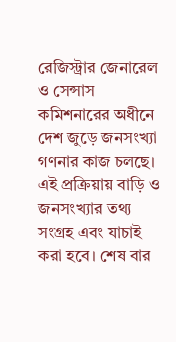রেজিস্ট্রার জেনারেল ও সেন্সাস কমিশনারের অধীনে দেশ জুড়ে জনসংখ্যা গণনার কাজ চলছে। এই প্রক্রিয়ায় বাড়ি ও জনসংখ্যার তথ্য সংগ্রহ এবং যাচাই করা হবে। শেষ বার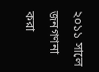২০১১ সালে জনগণনা করা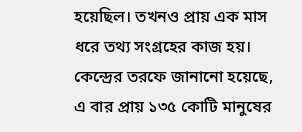হয়েছিল। তখনও প্রায় এক মাস ধরে তথ্য সংগ্রহের কাজ হয়। কেন্দ্রের তরফে জানানো হয়েছে, এ বার প্রায় ১৩৫ কোটি মানুষের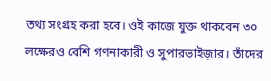তথ্য সংগ্রহ করা হবে। ওই কাজে যুক্ত থাকবেন ৩০ লক্ষেরও বেশি গণনাকারী ও সুপারভাইজ়ার। তাঁদের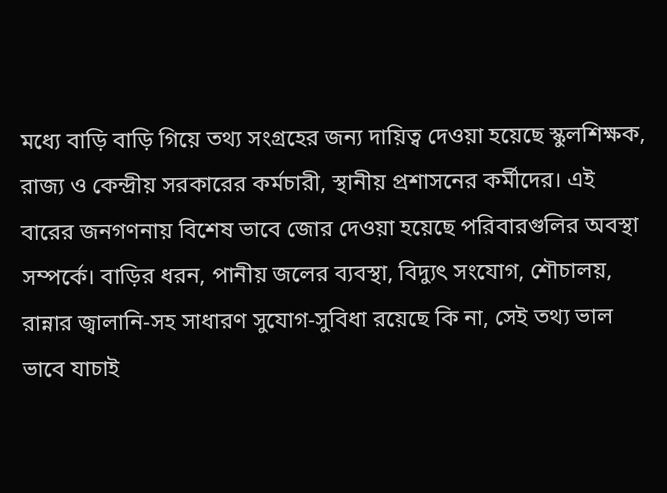মধ্যে বাড়ি বাড়ি গিয়ে তথ্য সংগ্রহের জন্য দায়িত্ব দেওয়া হয়েছে স্কুলশিক্ষক, রাজ্য ও কেন্দ্রীয় সরকারের কর্মচারী, স্থানীয় প্রশাসনের কর্মীদের। এই বারের জনগণনায় বিশেষ ভাবে জোর দেওয়া হয়েছে পরিবারগুলির অবস্থা সম্পর্কে। বাড়ির ধরন, পানীয় জলের ব্যবস্থা, বিদ্যুৎ সংযোগ, শৌচালয়, রান্নার জ্বালানি-সহ সাধারণ সুযোগ-সুবিধা রয়েছে কি না, সেই তথ্য ভাল ভাবে যাচাই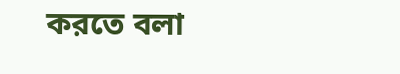করতে বলা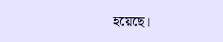হয়েছে।